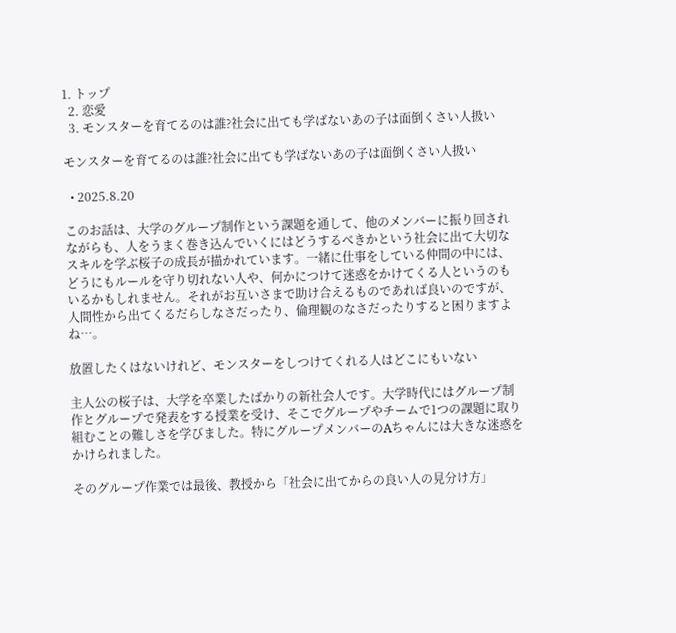1. トップ
  2. 恋愛
  3. モンスターを育てるのは誰?社会に出ても学ばないあの子は面倒くさい人扱い

モンスターを育てるのは誰?社会に出ても学ばないあの子は面倒くさい人扱い

  • 2025.8.20

このお話は、大学のグループ制作という課題を通して、他のメンバーに振り回されながらも、人をうまく巻き込んでいくにはどうするべきかという社会に出て大切なスキルを学ぶ桜子の成長が描かれています。一緒に仕事をしている仲間の中には、どうにもルールを守り切れない人や、何かにつけて迷惑をかけてくる人というのもいるかもしれません。それがお互いさまで助け合えるものであれば良いのですが、人間性から出てくるだらしなさだったり、倫理観のなさだったりすると困りますよね…。

放置したくはないけれど、モンスターをしつけてくれる人はどこにもいない

主人公の桜子は、大学を卒業したばかりの新社会人です。大学時代にはグループ制作とグループで発表をする授業を受け、そこでグループやチームで1つの課題に取り組むことの難しさを学びました。特にグループメンバーのAちゃんには大きな迷惑をかけられました。

そのグループ作業では最後、教授から「社会に出てからの良い人の見分け方」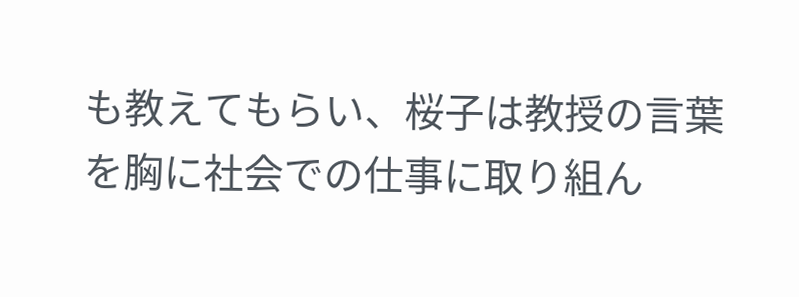も教えてもらい、桜子は教授の言葉を胸に社会での仕事に取り組ん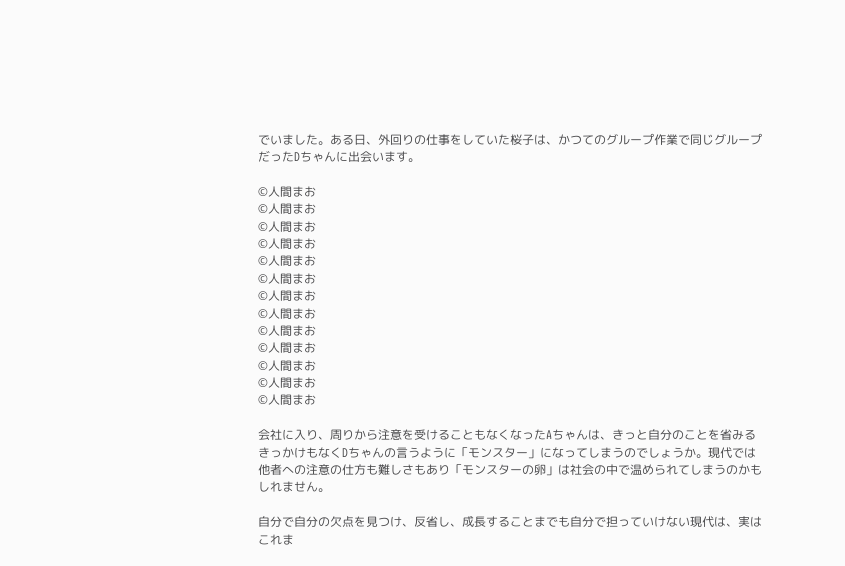でいました。ある日、外回りの仕事をしていた桜子は、かつてのグループ作業で同じグループだったDちゃんに出会います。

©人間まお
©人間まお
©人間まお
©人間まお
©人間まお
©人間まお
©人間まお
©人間まお
©人間まお
©人間まお
©人間まお
©人間まお
©人間まお

会社に入り、周りから注意を受けることもなくなったAちゃんは、きっと自分のことを省みるきっかけもなくDちゃんの言うように「モンスター」になってしまうのでしょうか。現代では他者への注意の仕方も難しさもあり「モンスターの卵」は社会の中で温められてしまうのかもしれません。

自分で自分の欠点を見つけ、反省し、成長することまでも自分で担っていけない現代は、実はこれま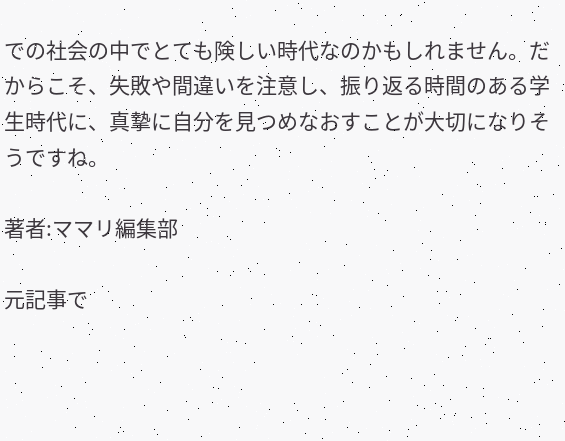での社会の中でとても険しい時代なのかもしれません。だからこそ、失敗や間違いを注意し、振り返る時間のある学生時代に、真摯に自分を見つめなおすことが大切になりそうですね。

著者:ママリ編集部

元記事で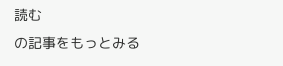読む
の記事をもっとみる